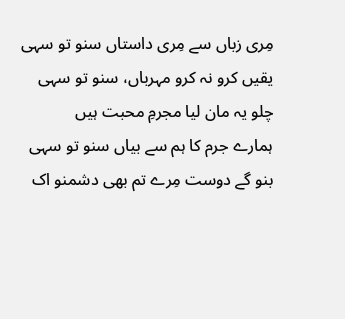مِری زباں سے مِری داستاں سنو تو سہی
یقیں کرو نہ کرو مہرباں، سنو تو سہی
چلو یہ مان لیا مجرمِ محبت ہیں
ہمارے جرم کا ہم سے بیاں سنو تو سہی
بنو گے دوست مِرے تم بھی دشمنو اک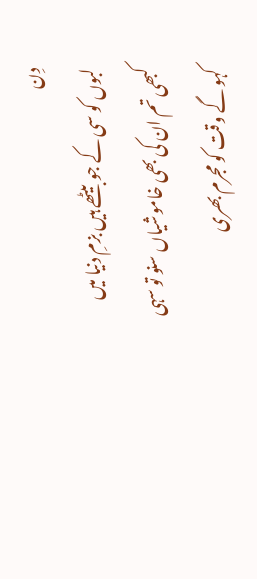دِن
لبوں کو سی کے جو بیٹھے ہیں بزمِ دنیا میں
کبھی تم ان کی بھی خاموشیاں سنو تو سہی
کہو گے وقت کو مجرم بھری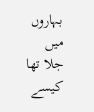بہاروں میں
جلا تھا کیسے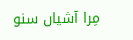مِرا آشیاں سنو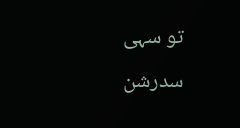تو سہی
سدرشن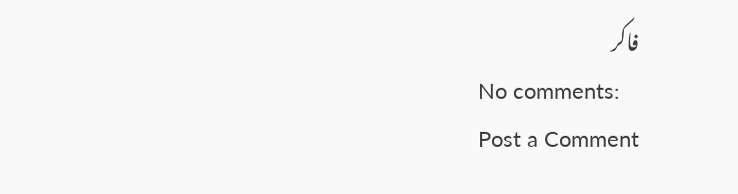فاکر
No comments:
Post a Comment